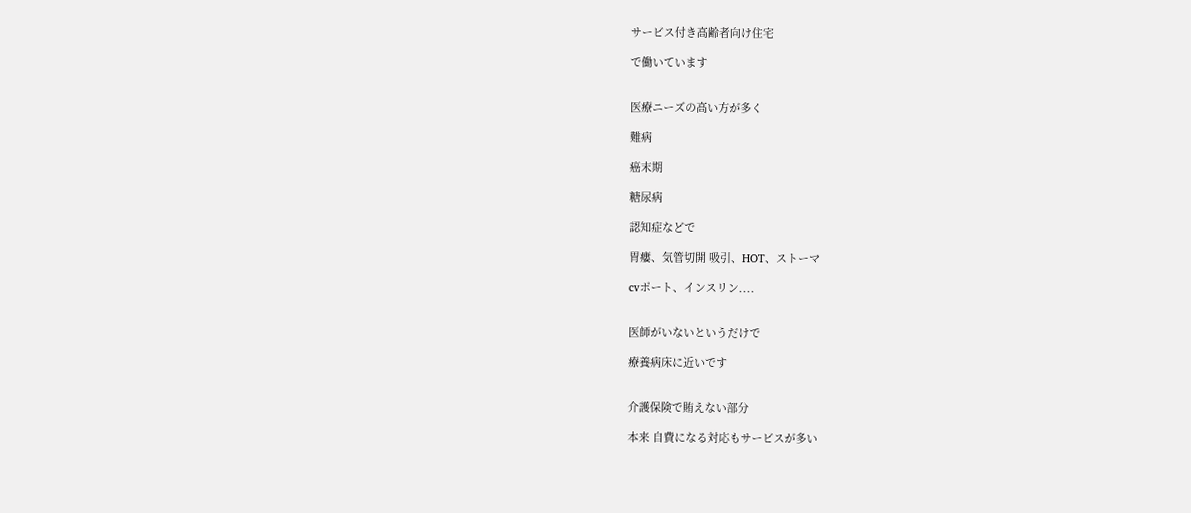サービス付き高齢者向け住宅

で働いています


医療ニーズの高い方が多く

難病

癌末期

糖尿病

認知症などで

胃瘻、気管切開 吸引、HOT、ストーマ

cvポート、インスリン....


医師がいないというだけで

療養病床に近いです


介護保険で賄えない部分

本来 自費になる対応もサービスが多い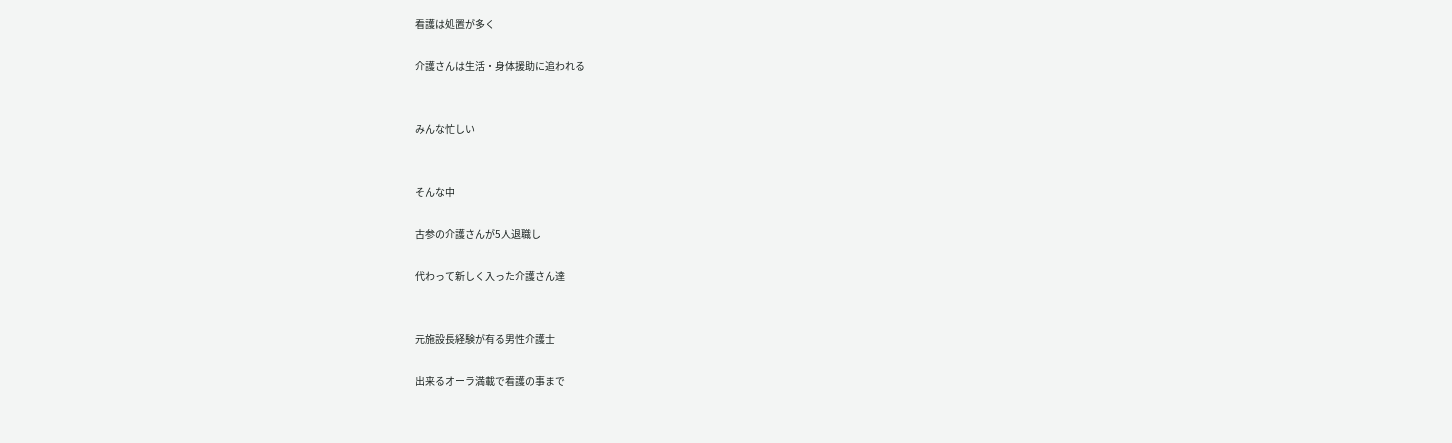看護は処置が多く

介護さんは生活・身体援助に追われる


みんな忙しい


そんな中

古参の介護さんが5人退職し

代わって新しく入った介護さん達


元施設長経験が有る男性介護士

出来るオーラ満載で看護の事まで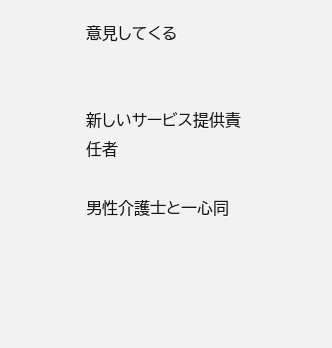意見してくる


新しいサービス提供責任者

男性介護士と一心同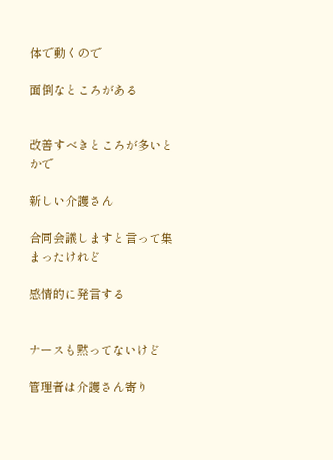体で動くので

面倒なところがある


改善すべきところが多いとかで

新しい介護さん

合同会議しますと言って集まったけれど

感情的に発言する


ナースも黙ってないけど

管理者は介護さん寄り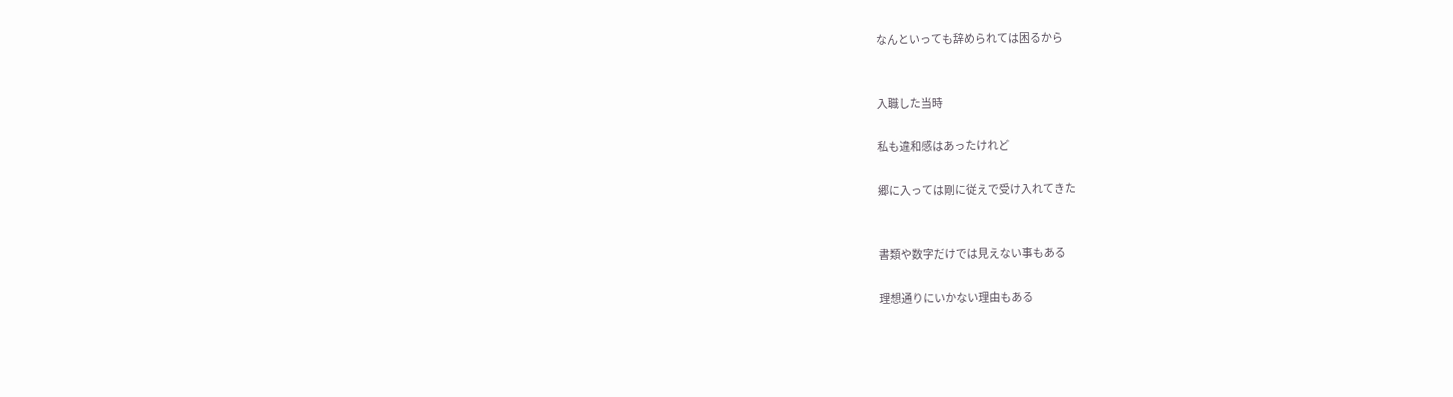なんといっても辞められては困るから


入職した当時

私も違和感はあったけれど

郷に入っては剛に従えで受け入れてきた


書類や数字だけでは見えない事もある

理想通りにいかない理由もある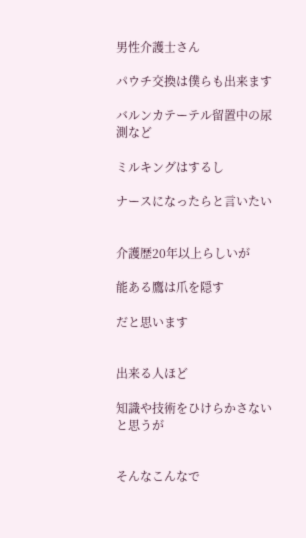男性介護士さん

パウチ交換は僕らも出来ます

バルンカテーテル留置中の尿測など

ミルキングはするし

ナースになったらと言いたい


介護歴20年以上らしいが

能ある鷹は爪を隠す

だと思います


出来る人ほど

知識や技術をひけらかさないと思うが


そんなこんなで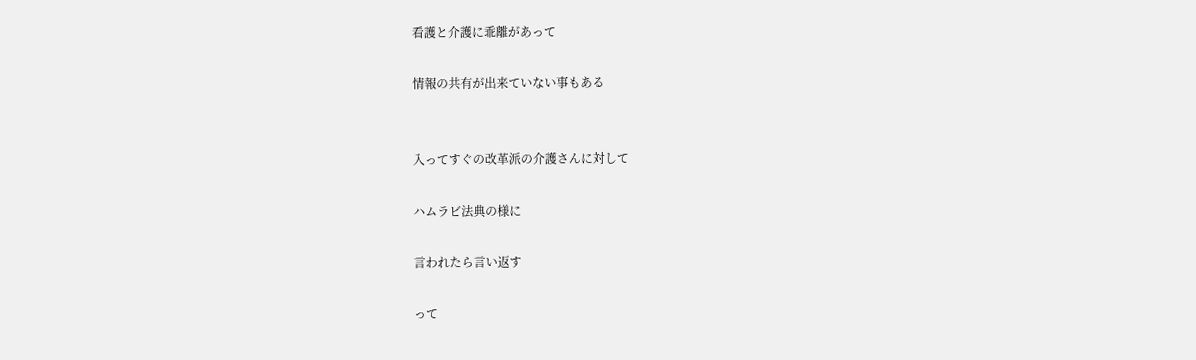看護と介護に乖離があって

情報の共有が出来ていない事もある


入ってすぐの改革派の介護さんに対して

ハムラビ法典の様に

言われたら言い返す

って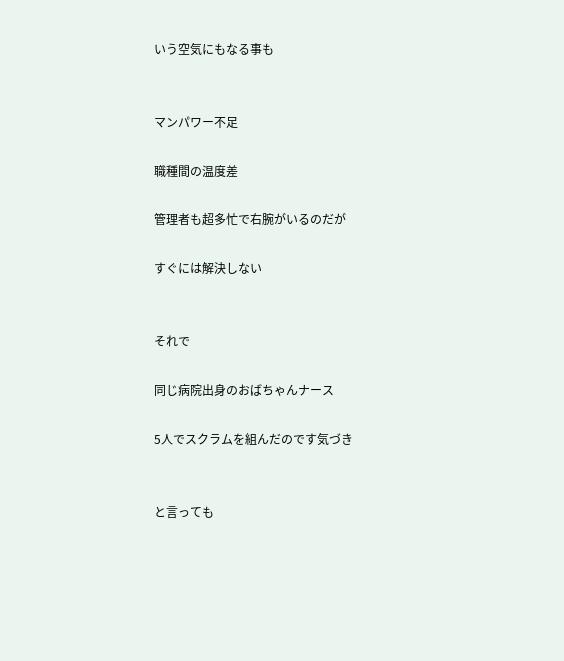いう空気にもなる事も


マンパワー不足

職種間の温度差

管理者も超多忙で右腕がいるのだが

すぐには解決しない


それで

同じ病院出身のおばちゃんナース

5人でスクラムを組んだのです気づき


と言っても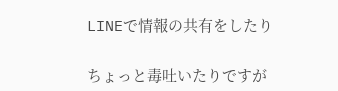LINEで情報の共有をしたり

ちょっと毒吐いたりですが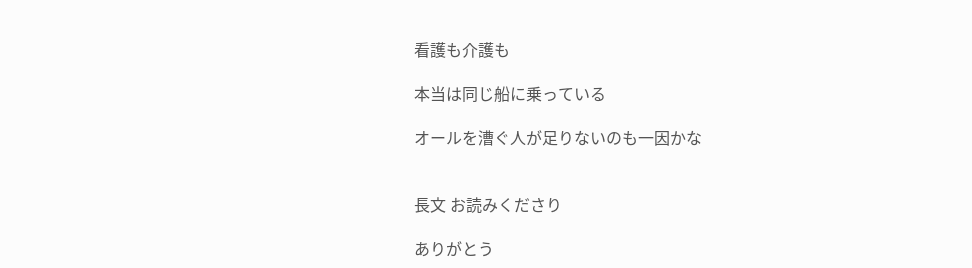看護も介護も

本当は同じ船に乗っている

オールを漕ぐ人が足りないのも一因かな


長文 お読みくださり

ありがとう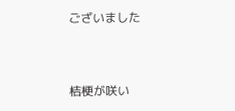ございました


桔梗が咲い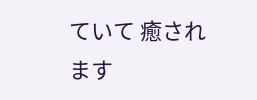ていて 癒されます